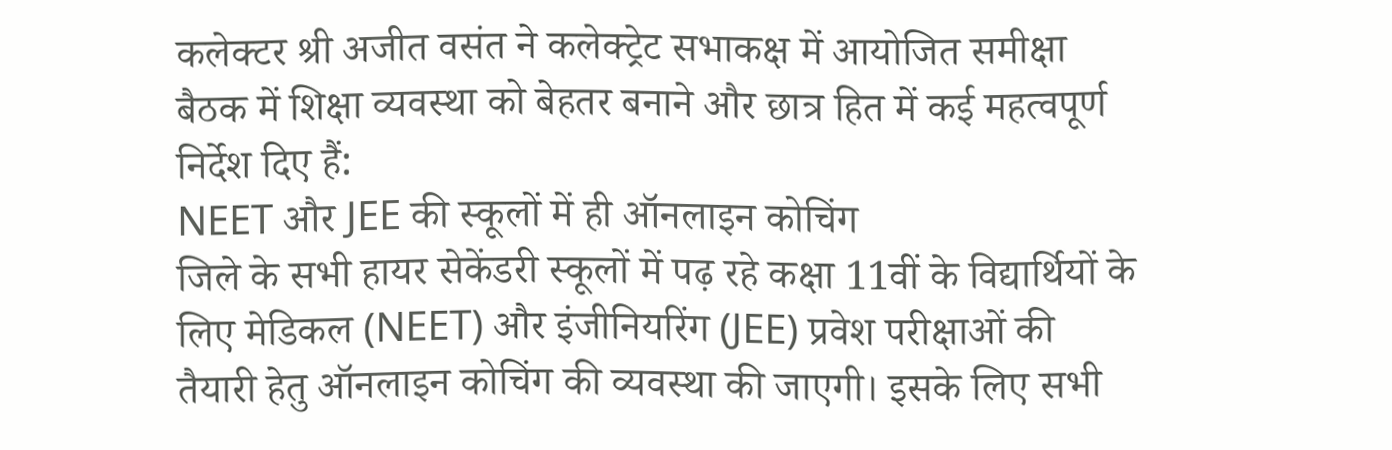कलेक्टर श्री अजीत वसंत ने कलेक्ट्रेट सभाकक्ष में आयोजित समीक्षा बैठक में शिक्षा व्यवस्था को बेहतर बनाने और छात्र हित में कई महत्वपूर्ण निर्देश दिए हैं:
NEET और JEE की स्कूलों में ही ऑनलाइन कोचिंग
जिले के सभी हायर सेकेंडरी स्कूलों में पढ़ रहे कक्षा 11वीं के विद्यार्थियों के लिए मेडिकल (NEET) और इंजीनियरिंग (JEE) प्रवेश परीक्षाओं की तैयारी हेतु ऑनलाइन कोचिंग की व्यवस्था की जाएगी। इसके लिए सभी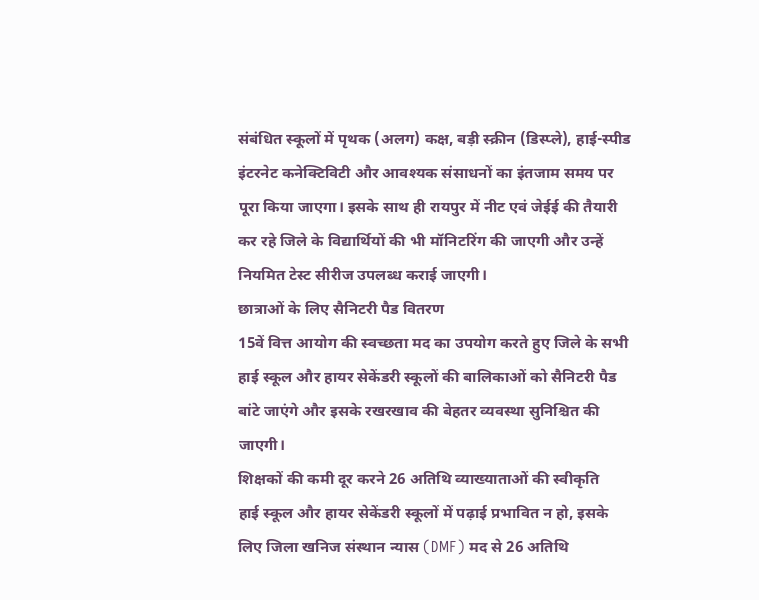संबंधित स्कूलों में पृथक (अलग) कक्ष, बड़ी स्क्रीन (डिस्प्ले), हाई-स्पीड इंटरनेट कनेक्टिविटी और आवश्यक संसाधनों का इंतजाम समय पर पूरा किया जाएगा। इसके साथ ही रायपुर में नीट एवं जेईई की तैयारी कर रहे जिले के विद्यार्थियों की भी मॉनिटरिंग की जाएगी और उन्हें नियमित टेस्ट सीरीज उपलब्ध कराई जाएगी।
छात्राओं के लिए सैनिटरी पैड वितरण
15वें वित्त आयोग की स्वच्छता मद का उपयोग करते हुए जिले के सभी हाई स्कूल और हायर सेकेंडरी स्कूलों की बालिकाओं को सैनिटरी पैड बांटे जाएंगे और इसके रखरखाव की बेहतर व्यवस्था सुनिश्चित की जाएगी।
शिक्षकों की कमी दूर करने 26 अतिथि व्याख्याताओं की स्वीकृति
हाई स्कूल और हायर सेकेंडरी स्कूलों में पढ़ाई प्रभावित न हो, इसके लिए जिला खनिज संस्थान न्यास (DMF) मद से 26 अतिथि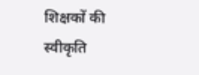शिक्षकों की स्वीकृति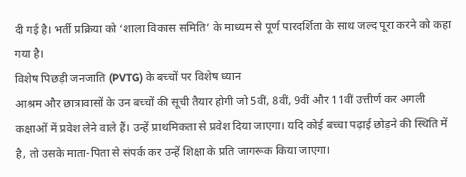दी गई है। भर्ती प्रक्रिया को ‘शाला विकास समिति’ के माध्यम से पूर्ण पारदर्शिता के साथ जल्द पूरा करने को कहा गया है।
विशेष पिछड़ी जनजाति (PVTG) के बच्चों पर विशेष ध्यान
आश्रम और छात्रावासों के उन बच्चों की सूची तैयार होगी जो 5वीं, 8वीं, 9वीं और 11वीं उत्तीर्ण कर अगली कक्षाओं में प्रवेश लेने वाले हैं। उन्हें प्राथमिकता से प्रवेश दिया जाएगा। यदि कोई बच्चा पढ़ाई छोड़ने की स्थिति में है, तो उसके माता-पिता से संपर्क कर उन्हें शिक्षा के प्रति जागरूक किया जाएगा।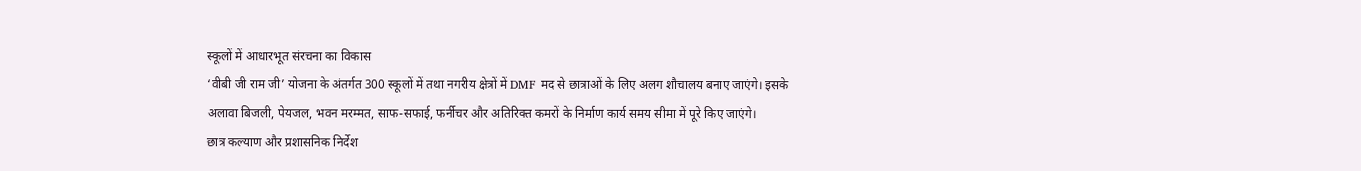स्कूलों में आधारभूत संरचना का विकास
‘वीबी जी राम जी’ योजना के अंतर्गत 300 स्कूलों में तथा नगरीय क्षेत्रों में DMF मद से छात्राओं के लिए अलग शौचालय बनाए जाएंगे। इसके अलावा बिजली, पेयजल, भवन मरम्मत, साफ-सफाई, फर्नीचर और अतिरिक्त कमरों के निर्माण कार्य समय सीमा में पूरे किए जाएंगे।
छात्र कल्याण और प्रशासनिक निर्देश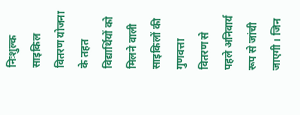निःशुल्क साइकिल वितरण योजना के तहत विद्यार्थियों को मिलने वाली साइकिलों की गुणवत्ता वितरण से पहले अनिवार्य रूप से जांची जाएगी। जिन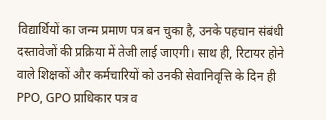विद्यार्थियों का जन्म प्रमाण पत्र बन चुका है, उनके पहचान संबंधी दस्तावेजों की प्रक्रिया में तेजी लाई जाएगी। साथ ही, रिटायर होने वाले शिक्षकों और कर्मचारियों को उनकी सेवानिवृत्ति के दिन ही PPO, GPO प्राधिकार पत्र व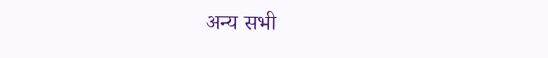अन्य सभी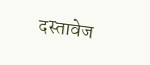दस्तावेज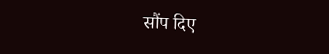सौंप दिए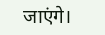जाएंगे।